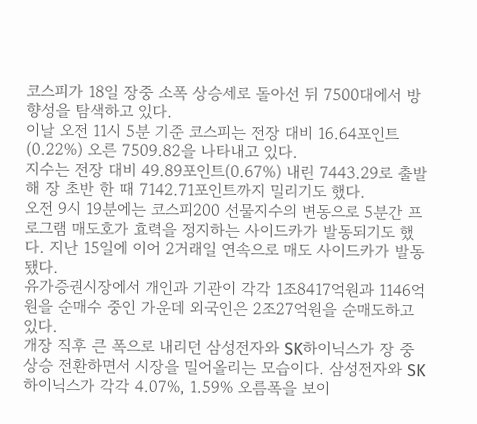코스피가 18일 장중 소폭 상승세로 돌아선 뒤 7500대에서 방향성을 탐색하고 있다.
이날 오전 11시 5분 기준 코스피는 전장 대비 16.64포인트(0.22%) 오른 7509.82을 나타내고 있다.
지수는 전장 대비 49.89포인트(0.67%) 내린 7443.29로 출발해 장 초반 한 때 7142.71포인트까지 밀리기도 했다.
오전 9시 19분에는 코스피200 선물지수의 변동으로 5분간 프로그램 매도호가 효력을 정지하는 사이드카가 발동되기도 했다. 지난 15일에 이어 2거래일 연속으로 매도 사이드카가 발동됐다.
유가증권시장에서 개인과 기관이 각각 1조8417억원과 1146억원을 순매수 중인 가운데 외국인은 2조27억원을 순매도하고 있다.
개장 직후 큰 폭으로 내리던 삼성전자와 SK하이닉스가 장 중 상승 전환하면서 시장을 밀어올리는 모습이다. 삼성전자와 SK하이닉스가 각각 4.07%, 1.59% 오름폭을 보이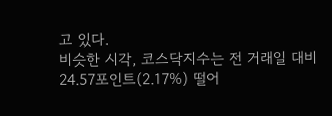고 있다.
비슷한 시각, 코스닥지수는 전 거래일 대비 24.57포인트(2.17%) 떨어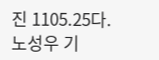진 1105.25다.
노성우 기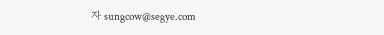자 sungcow@segye.com